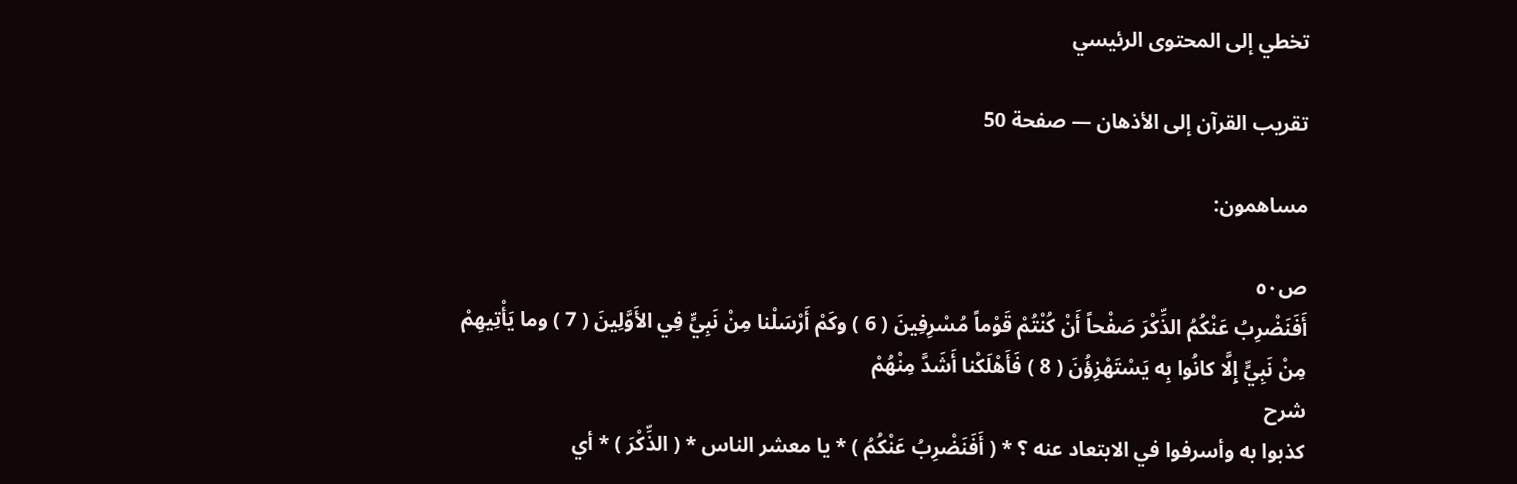تخطي إلى المحتوى الرئيسي

تقريب القرآن إلى الأذهان — صفحة 50

مساهمون:

ص٥٠
أَفَنَضْرِبُ عَنْكُمُ الذِّكْرَ صَفْحاً أَنْ كُنْتُمْ قَوْماً مُسْرِفِينَ ( 6 ) وكَمْ أَرْسَلْنا مِنْ نَبِيٍّ فِي الأَوَّلِينَ ( 7 ) وما يَأْتِيهِمْ مِنْ نَبِيٍّ إِلَّا كانُوا بِه يَسْتَهْزِؤُنَ ( 8 ) فَأَهْلَكْنا أَشَدَّ مِنْهُمْ
شرح
كذبوا به وأسرفوا في الابتعاد عنه ؟ * ( أَفَنَضْرِبُ عَنْكُمُ ) * يا معشر الناس * ( الذِّكْرَ ) * أي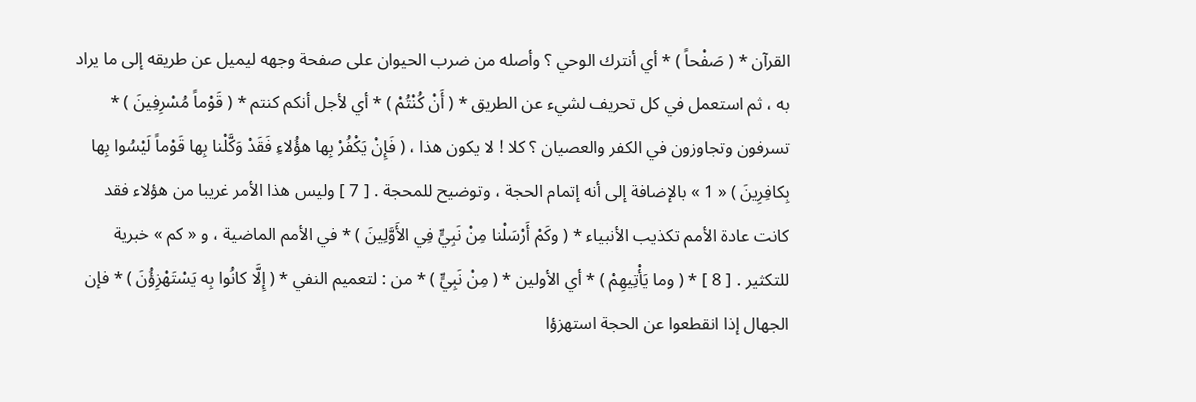القرآن * ( صَفْحاً ) * أي أنترك الوحي ؟ وأصله من ضرب الحيوان على صفحة وجهه ليميل عن طريقه إلى ما يراد به ، ثم استعمل في كل تحريف لشيء عن الطريق * ( أَنْ كُنْتُمْ ) * أي لأجل أنكم كنتم * ( قَوْماً مُسْرِفِينَ ) * تسرفون وتجاوزون في الكفر والعصيان ؟ كلا ! لا يكون هذا ، ( فَإِنْ يَكْفُرْ بِها هؤُلاءِ فَقَدْ وَكَّلْنا بِها قَوْماً لَيْسُوا بِها بِكافِرِينَ ) « 1 » بالإضافة إلى أنه إتمام الحجة ، وتوضيح للمحجة . [ 7 ] وليس هذا الأمر غريبا من هؤلاء فقد كانت عادة الأمم تكذيب الأنبياء * ( وكَمْ أَرْسَلْنا مِنْ نَبِيٍّ فِي الأَوَّلِينَ ) * في الأمم الماضية ، و « كم » خبرية للتكثير . [ 8 ] * ( وما يَأْتِيهِمْ ) * أي الأولين * ( مِنْ نَبِيٍّ ) * من : لتعميم النفي * ( إِلَّا كانُوا بِه يَسْتَهْزِؤُنَ ) * فإن الجهال إذا انقطعوا عن الحجة استهزؤا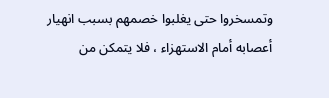وتمسخروا حتى يغلبوا خصمهم بسبب انهيار أعصابه أمام الاستهزاء ، فلا يتمكن من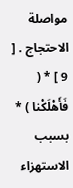مواصلة الاحتجاج . [ 9 ] * ( فَأَهْلَكْنا ) * بسبب الاستهزاء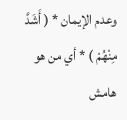وعدم الإيمان * ( أَشَدَّ مِنْهُمْ ) * أي من هو
هامش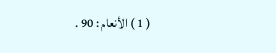( 1 ) الأنعام : 90 .